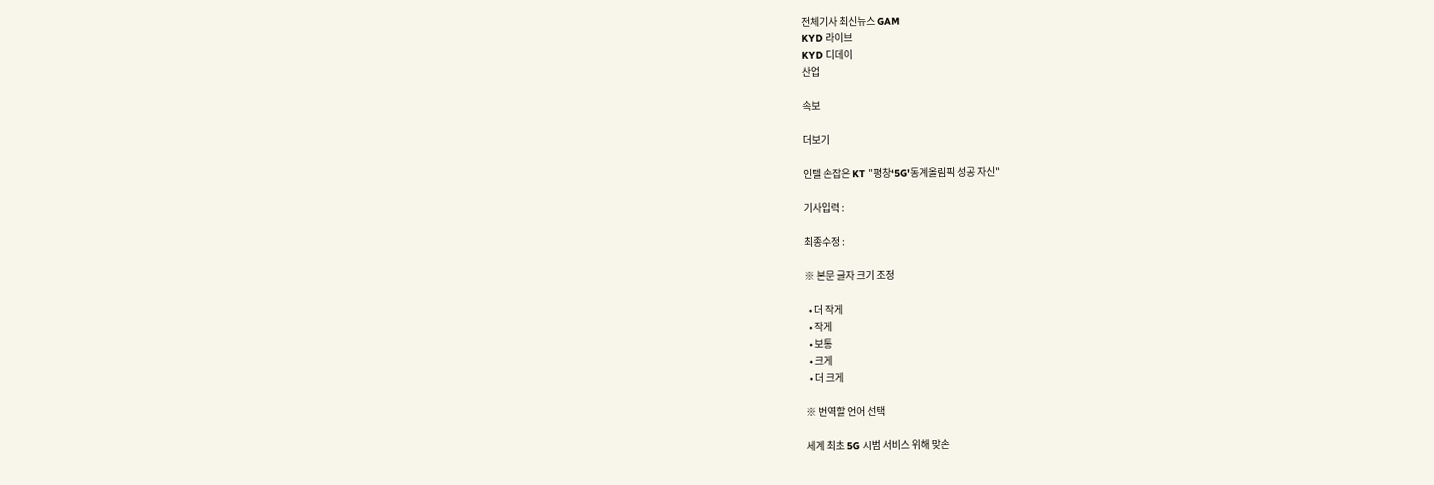전체기사 최신뉴스 GAM
KYD 라이브
KYD 디데이
산업

속보

더보기

인텔 손잡은 KT "평창‘5G'동계올림픽 성공 자신"

기사입력 :

최종수정 :

※ 본문 글자 크기 조정

  • 더 작게
  • 작게
  • 보통
  • 크게
  • 더 크게

※ 번역할 언어 선택

세계 최초 5G 시범 서비스 위해 맞손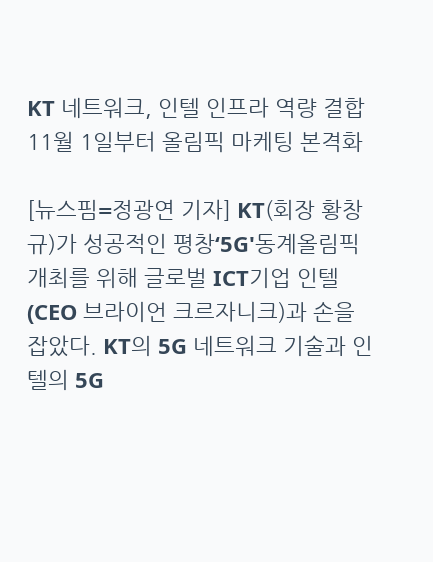KT 네트워크, 인텔 인프라 역량 결합
11월 1일부터 올림픽 마케팅 본격화

[뉴스핌=정광연 기자] KT(회장 황창규)가 성공적인 평창‘5G'동계올림픽 개최를 위해 글로벌 ICT기업 인텔(CEO 브라이언 크르자니크)과 손을 잡았다. KT의 5G 네트워크 기술과 인텔의 5G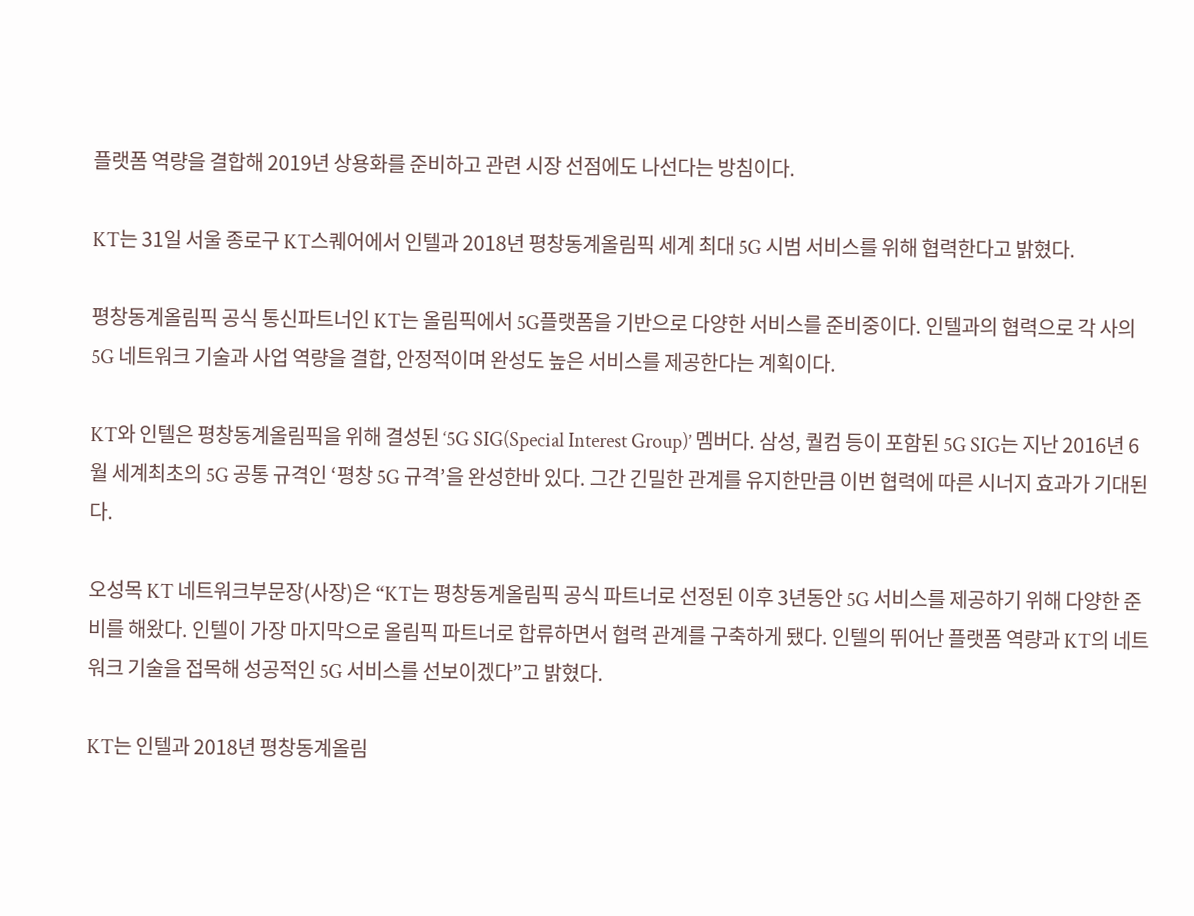플랫폼 역량을 결합해 2019년 상용화를 준비하고 관련 시장 선점에도 나선다는 방침이다.

KT는 31일 서울 종로구 KT스퀘어에서 인텔과 2018년 평창동계올림픽 세계 최대 5G 시범 서비스를 위해 협력한다고 밝혔다.

평창동계올림픽 공식 통신파트너인 KT는 올림픽에서 5G플랫폼을 기반으로 다양한 서비스를 준비중이다. 인텔과의 협력으로 각 사의 5G 네트워크 기술과 사업 역량을 결합, 안정적이며 완성도 높은 서비스를 제공한다는 계획이다.

KT와 인텔은 평창동계올림픽을 위해 결성된 ‘5G SIG(Special Interest Group)’ 멤버다. 삼성, 퀄컴 등이 포함된 5G SIG는 지난 2016년 6월 세계최초의 5G 공통 규격인 ‘평창 5G 규격’을 완성한바 있다. 그간 긴밀한 관계를 유지한만큼 이번 협력에 따른 시너지 효과가 기대된다.

오성목 KT 네트워크부문장(사장)은 “KT는 평창동계올림픽 공식 파트너로 선정된 이후 3년동안 5G 서비스를 제공하기 위해 다양한 준비를 해왔다. 인텔이 가장 마지막으로 올림픽 파트너로 합류하면서 협력 관계를 구축하게 됐다. 인텔의 뛰어난 플랫폼 역량과 KT의 네트워크 기술을 접목해 성공적인 5G 서비스를 선보이겠다”고 밝혔다.

KT는 인텔과 2018년 평창동계올림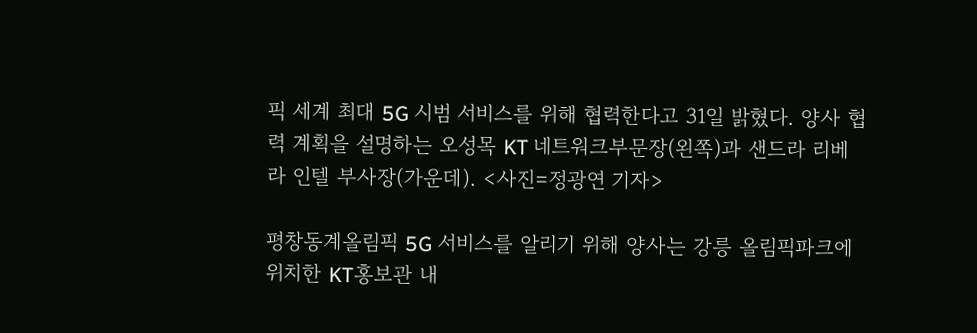픽 세계 최대 5G 시범 서비스를 위해 협력한다고 31일 밝혔다. 양사 협력 계획을 설명하는 오성목 KT 네트워크부문장(왼쪽)과 샌드라 리베라 인텔 부사장(가운데). <사진=정광연 기자>

평창동계올림픽 5G 서비스를 알리기 위해 양사는 강릉 올림픽파크에 위치한 KT홍보관 내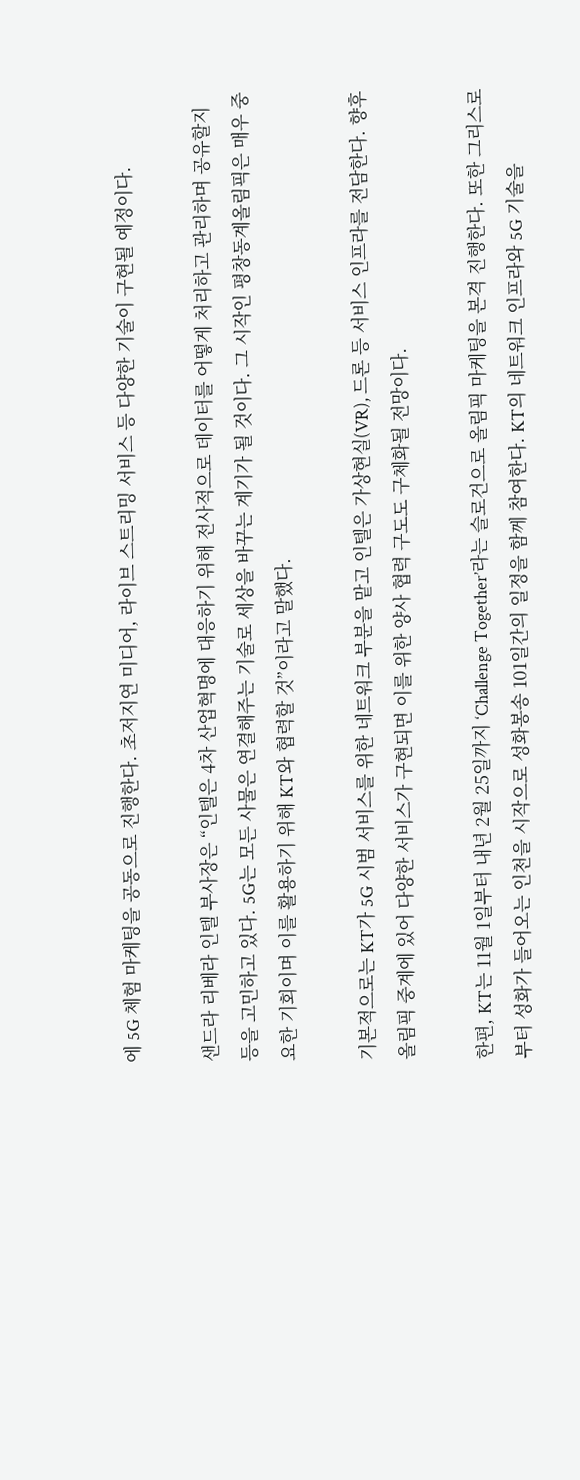에 5G 체험 마케팅을 공동으로 진행한다. 초저지연 미디어, 라이브 스트리밍 서비스 등 다양한 기술이 구현될 예정이다.

샌드라 리베라 인텔 부사장은 “인텔은 4차 산업혁명에 대응하기 위해 전사적으로 데이터를 어떻게 처리하고 관리하며 공유할지 등을 고민하고 있다. 5G는 모든 사물은 연결해주는 기술로 세상을 바꾸는 계기가 될 것이다. 그 시작인 평창동계올림픽은 매우 중요한 기회이며 이를 활용하기 위해 KT와 협력할 것”이라고 말했다.

기본적으로는 KT가 5G 시범 서비스를 위한 네트워크 부분을 맡고 인텔은 가상현실(VR), 드론 등 서비스 인프라를 전담한다. 향후 올림픽 중계에 있어 다양한 서비스가 구현되면 이를 위한 양사 협력 구도도 구체화될 전망이다.

한편, KT는 11월 1일부터 내년 2월 25일까지 ‘Challenge Together’라는 슬로건으로 올림픽 마케팅을 본격 진행한다. 또한 그리스로부터 성화가 들어오는 인천을 시작으로 성화봉송 101일간의 일정을 함께 참여한다. KT의 네트워크 인프라와 5G 기술을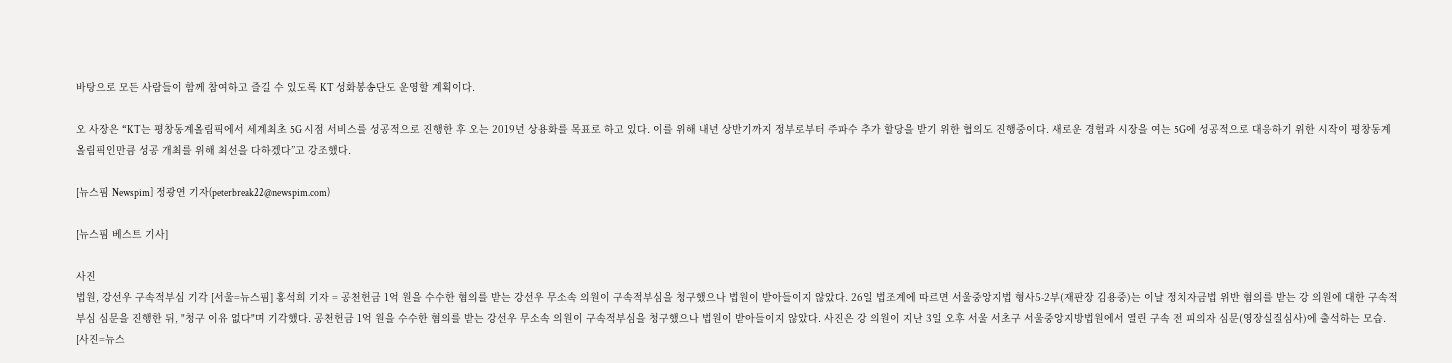바탕으로 모든 사람들이 함께 참여하고 즐길 수 있도록 KT 성화봉송단도 운영할 계획이다.

오 사장은 “KT는 평창동계올림픽에서 세계최초 5G 시점 서비스를 성공적으로 진행한 후 오는 2019년 상용화를 목표로 하고 있다. 이를 위해 내년 상반기까지 정부로부터 주파수 추가 할당을 받기 위한 협의도 진행중이다. 새로운 경험과 시장을 여는 5G에 성공적으로 대응하기 위한 시작이 평창동계올림픽인만큼 성공 개최를 위해 최선을 다하겠다”고 강조했다.

[뉴스핌 Newspim] 정광연 기자(peterbreak22@newspim.com)

[뉴스핌 베스트 기사]

사진
법원, 강선우 구속적부심 기각 [서울=뉴스핌] 홍석희 기자 = 공천헌금 1억 원을 수수한 혐의를 받는 강선우 무소속 의원이 구속적부심을 청구했으나 법원이 받아들이지 않았다. 26일 법조계에 따르면 서울중앙지법 형사5-2부(재판장 김용중)는 이날 정치자금법 위반 혐의를 받는 강 의원에 대한 구속적부심 심문을 진행한 뒤, "청구 이유 없다"며 기각했다. 공천헌금 1억 원을 수수한 혐의를 받는 강선우 무소속 의원이 구속적부심을 청구했으나 법원이 받아들이지 않았다. 사진은 강 의원이 지난 3일 오후 서울 서초구 서울중앙지방법원에서 열린 구속 전 피의자 심문(영장실질심사)에 출석하는 모습. [사진=뉴스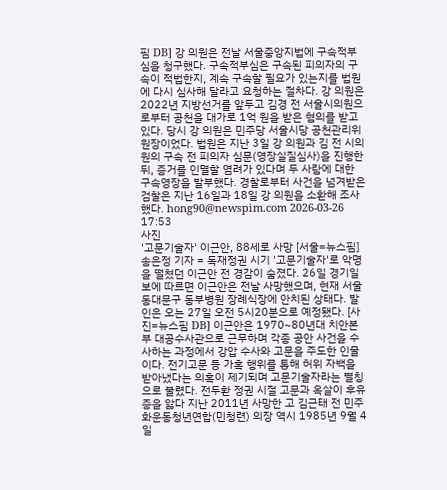핌 DB] 강 의원은 전날 서울중앙지법에 구속적부심을 청구했다. 구속적부심은 구속된 피의자의 구속이 적법한지, 계속 구속할 필요가 있는지를 법원에 다시 심사해 달라고 요청하는 절차다. 강 의원은 2022년 지방선거를 앞두고 김경 전 서울시의원으로부터 공천을 대가로 1억 원을 받은 혐의를 받고 있다. 당시 강 의원은 민주당 서울시당 공천관리위원장이었다. 법원은 지난 3일 강 의원과 김 전 시의원의 구속 전 피의자 심문(영장실질심사)을 진행한 뒤, 증거를 인멸할 염려가 있다며 두 사람에 대한 구속영장을 발부했다. 경찰로부터 사건을 넘겨받은 검찰은 지난 16일과 18일 강 의원을 소환해 조사했다. hong90@newspim.com 2026-03-26 17:53
사진
'고문기술자' 이근안, 88세로 사망 [서울=뉴스핌] 송은정 기자 = 독재정권 시기 '고문기술자'로 악명을 떨쳤던 이근안 전 경감이 숨졌다. 26일 경기일보에 따르면 이근안은 전날 사망했으며, 현재 서울 동대문구 동부병원 장례식장에 안치된 상태다. 발인은 오는 27일 오전 5시20분으로 예정됐다. [사진=뉴스핌 DB] 이근안은 1970~80년대 치안본부 대공수사관으로 근무하며 각종 공안 사건을 수사하는 과정에서 강압 수사와 고문을 주도한 인물이다. 전기고문 등 가혹 행위를 통해 허위 자백을 받아냈다는 의혹이 제기되며 고문기술자라는 별칭으로 불렸다. 전두환 정권 시절 고문과 옥살이 후유증을 앓다 지난 2011년 사망한 고 김근태 전 민주화운동청년연합(민청련) 의장 역시 1985년 9월 4일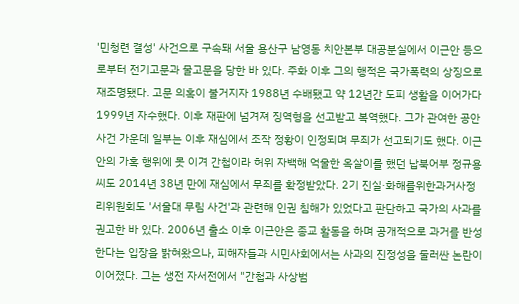'민청련 결성' 사건으로 구속돼 서울 용산구 남영동 치안본부 대공분실에서 이근안 등으로부터 전기고문과 물고문을 당한 바 있다. 주화 이후 그의 행적은 국가폭력의 상징으로 재조명됐다. 고문 의혹이 불거지자 1988년 수배됐고 약 12년간 도피 생활을 이어가다 1999년 자수했다. 이후 재판에 넘겨져 징역형을 선고받고 복역했다. 그가 관여한 공안 사건 가운데 일부는 이후 재심에서 조작 정황이 인정되며 무죄가 선고되기도 했다. 이근안의 가혹 행위에 못 이겨 간첩이라 허위 자백해 억울한 옥살이를 했던 납북어부 정규용씨도 2014년 38년 만에 재심에서 무죄를 확정받았다. 2기 진실·화해를위한과거사정리위원회도 '서울대 무림 사건'과 관련해 인권 침해가 있었다고 판단하고 국가의 사과를 권고한 바 있다. 2006년 출소 이후 이근안은 종교 활동을 하며 공개적으로 과거를 반성한다는 입장을 밝혀왔으나, 피해자들과 시민사회에서는 사과의 진정성을 둘러싼 논란이 이어졌다. 그는 생전 자서전에서 "간첩과 사상범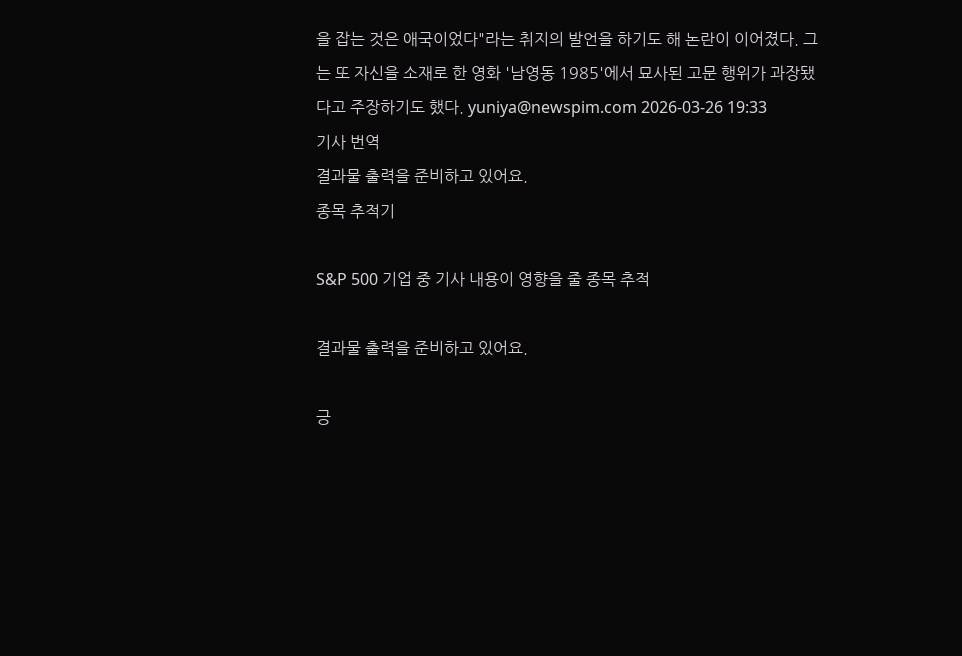을 잡는 것은 애국이었다"라는 취지의 발언을 하기도 해 논란이 이어졌다. 그는 또 자신을 소재로 한 영화 '남영동 1985'에서 묘사된 고문 행위가 과장됐다고 주장하기도 했다. yuniya@newspim.com 2026-03-26 19:33
기사 번역
결과물 출력을 준비하고 있어요.
종목 추적기

S&P 500 기업 중 기사 내용이 영향을 줄 종목 추적

결과물 출력을 준비하고 있어요.

긍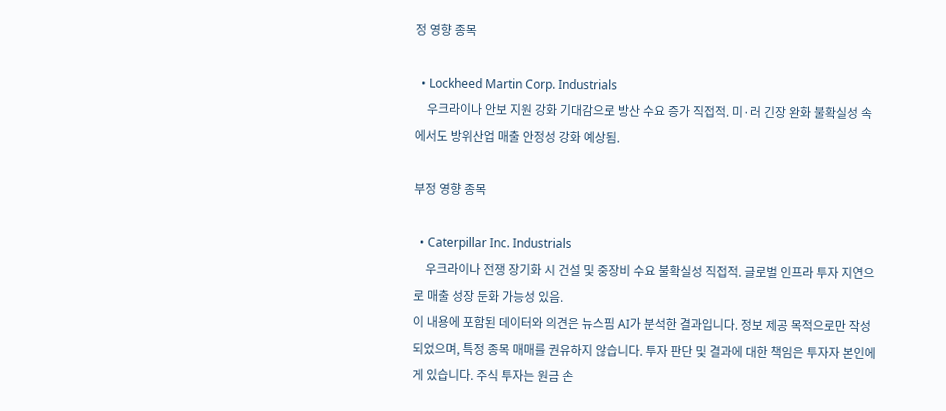정 영향 종목

  • Lockheed Martin Corp. Industrials
    우크라이나 안보 지원 강화 기대감으로 방산 수요 증가 직접적. 미·러 긴장 완화 불확실성 속에서도 방위산업 매출 안정성 강화 예상됨.

부정 영향 종목

  • Caterpillar Inc. Industrials
    우크라이나 전쟁 장기화 시 건설 및 중장비 수요 불확실성 직접적. 글로벌 인프라 투자 지연으로 매출 성장 둔화 가능성 있음.
이 내용에 포함된 데이터와 의견은 뉴스핌 AI가 분석한 결과입니다. 정보 제공 목적으로만 작성되었으며, 특정 종목 매매를 권유하지 않습니다. 투자 판단 및 결과에 대한 책임은 투자자 본인에게 있습니다. 주식 투자는 원금 손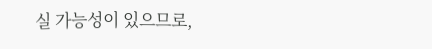실 가능성이 있으므로,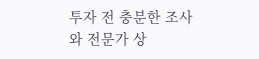투자 전 충분한 조사와 전문가 상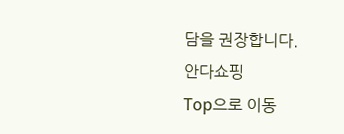담을 권장합니다.
안다쇼핑
Top으로 이동